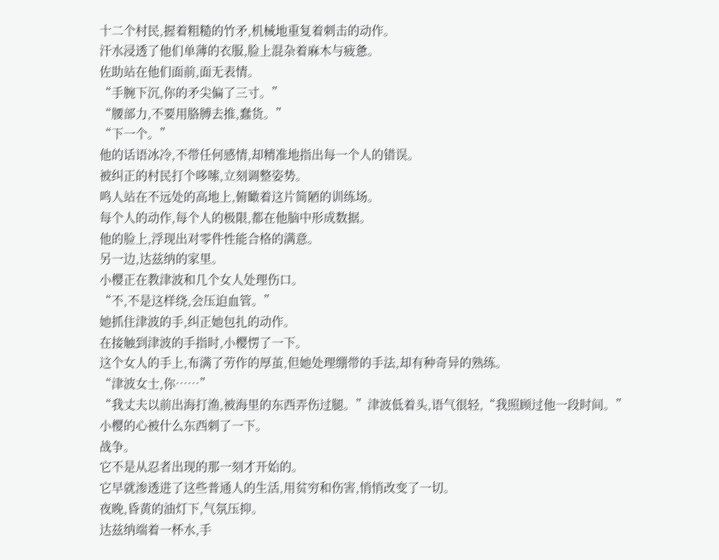十二个村民,握着粗糙的竹矛,机械地重复着刺击的动作。
汗水浸透了他们单薄的衣服,脸上混杂着麻木与疲惫。
佐助站在他们面前,面无表情。
“手腕下沉,你的矛尖偏了三寸。”
“腰部力,不要用胳膊去推,蠢货。”
“下一个。”
他的话语冰冷,不带任何感情,却精准地指出每一个人的错误。
被纠正的村民打个哆嗦,立刻调整姿势。
鸣人站在不远处的高地上,俯瞰着这片简陋的训练场。
每个人的动作,每个人的极限,都在他脑中形成数据。
他的脸上,浮现出对零件性能合格的满意。
另一边,达兹纳的家里。
小樱正在教津波和几个女人处理伤口。
“不,不是这样绕,会压迫血管。”
她抓住津波的手,纠正她包扎的动作。
在接触到津波的手指时,小樱愣了一下。
这个女人的手上,布满了劳作的厚茧,但她处理绷带的手法,却有种奇异的熟练。
“津波女士,你……”
“我丈夫以前出海打渔,被海里的东西弄伤过腿。”津波低着头,语气很轻,“我照顾过他一段时间。”
小樱的心被什么东西刺了一下。
战争。
它不是从忍者出现的那一刻才开始的。
它早就渗透进了这些普通人的生活,用贫穷和伤害,悄悄改变了一切。
夜晚,昏黄的油灯下,气氛压抑。
达兹纳端着一杯水,手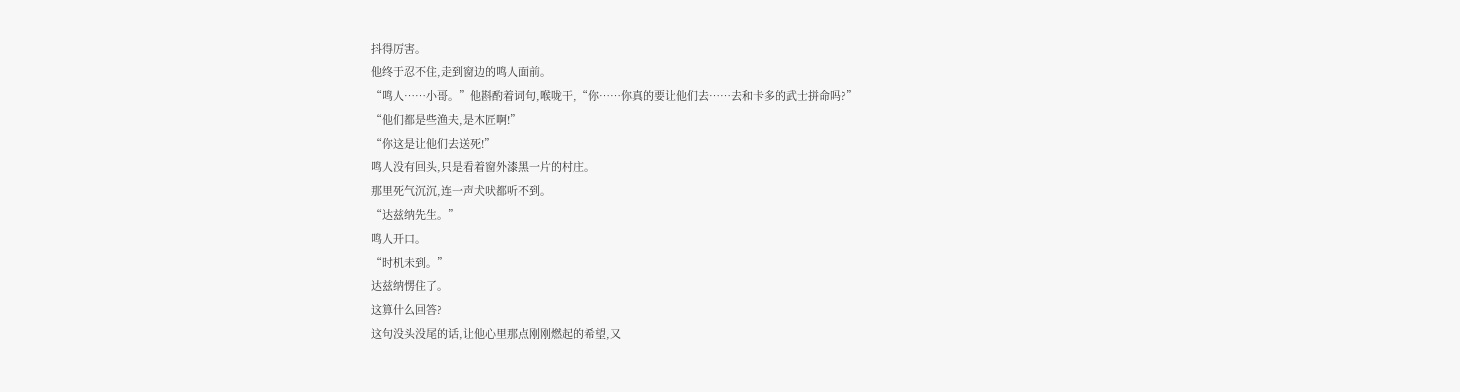抖得厉害。
他终于忍不住,走到窗边的鸣人面前。
“鸣人……小哥。”他斟酌着词句,喉咙干,“你……你真的要让他们去……去和卡多的武士拼命吗?”
“他们都是些渔夫,是木匠啊!”
“你这是让他们去送死!”
鸣人没有回头,只是看着窗外漆黑一片的村庄。
那里死气沉沉,连一声犬吠都听不到。
“达兹纳先生。”
鸣人开口。
“时机未到。”
达兹纳愣住了。
这算什么回答?
这句没头没尾的话,让他心里那点刚刚燃起的希望,又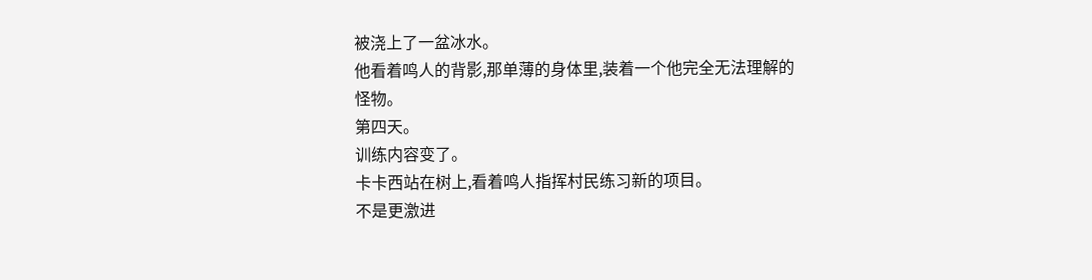被浇上了一盆冰水。
他看着鸣人的背影,那单薄的身体里,装着一个他完全无法理解的怪物。
第四天。
训练内容变了。
卡卡西站在树上,看着鸣人指挥村民练习新的项目。
不是更激进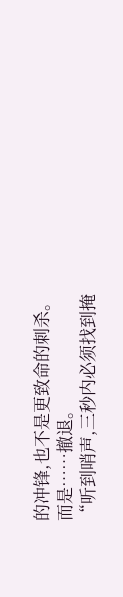的冲锋,也不是更致命的刺杀。
而是……撤退。
“听到哨声,三秒内必须找到掩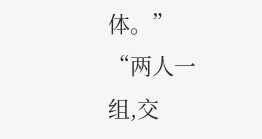体。”
“两人一组,交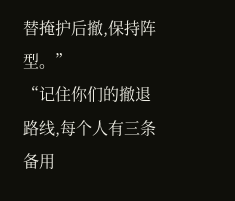替掩护后撤,保持阵型。”
“记住你们的撤退路线,每个人有三条备用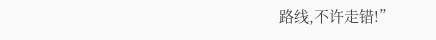路线,不许走错!”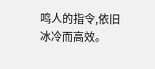鸣人的指令,依旧冰冷而高效。